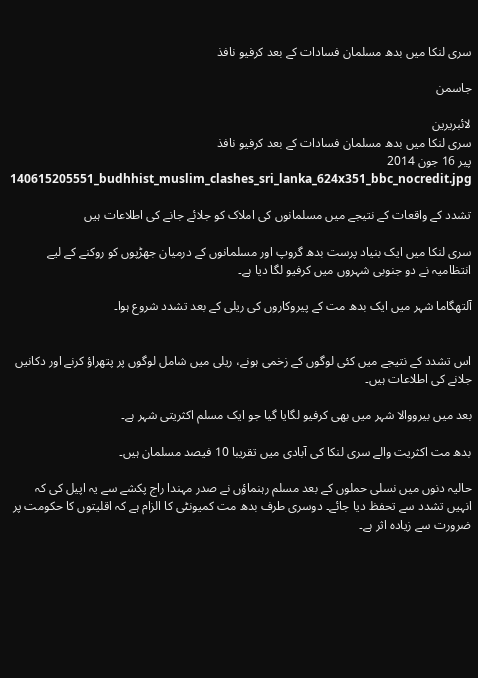سری لنکا میں بدھ مسلمان فسادات کے بعد کرفیو نافذ

جاسمن

لائبریرین
سری لنکا میں بدھ مسلمان فسادات کے بعد کرفیو نافذ
پير 16 جون 2014
140615205551_budhhist_muslim_clashes_sri_lanka_624x351_bbc_nocredit.jpg

تشدد کے واقعات کے نتیجے میں مسلمانوں کی املاک کو جلائے جانے کی اطلاعات ہیں

سری لنکا میں ایک بنیاد پرست بدھ گروپ اور مسلمانوں کے درمیان جھڑپوں کو روکنے کے لیے انتظامیہ نے دو جنوبی شہروں میں کرفیو لگا دیا ہے۔

آلتھگاما شہر میں ایک بدھ مت کے پیروکاروں کی ریلی کے بعد تشدد شروع ہوا۔


اس تشدد کے نتیجے میں کئی لوگوں کے زخمی ہونے، ریلی میں شامل لوگوں پر پتھراؤ کرنے اور دکانیں جلانے کی اطلاعات ہیں۔

بعد میں بیرووالا شہر میں بھی کرفیو لگایا گیا جو ایک مسلم اکثریتی شہر ہے۔

بدھ مت اکثریت والے سری لنکا کی آبادی میں تقریبا 10 فیصد مسلمان ہیں۔

حالیہ دنوں میں نسلی حملوں کے بعد مسلم رہنماؤں نے صدر مہندا راج پكشے سے یہ اپیل کی کہ انہیں تشدد سے تحفظ دیا جائے۔ دوسری طرف بدھ مت کمیونٹی کا الزام ہے کہ اقلیتوں کا حکومت پر ضرورت سے زیادہ اثر ہے۔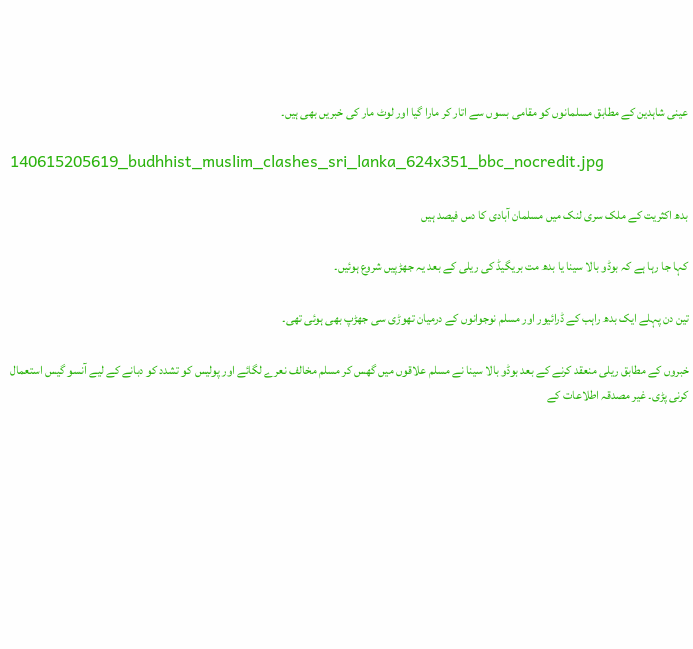عینی شاہدین کے مطابق مسلمانوں کو مقامی بسوں سے اتار کر مارا گیا اور لوٹ مار کی خبریں بھی ہیں۔

140615205619_budhhist_muslim_clashes_sri_lanka_624x351_bbc_nocredit.jpg

بدھ اکثریت کے ملک سری لنک میں مسلمان آبادی کا دس فیصد ہیں

کہا جا رہا ہے کہ بوڈو بالا سینا یا بدھ مت بریگیڈ کی ریلی کے بعد یہ جھڑپیں شروع ہوئیں۔

تین دن پہلے ایک بدھ راہب کے ڈرائیور اور مسلم نوجوانوں کے درمیان تھوڑی سی جھڑپ بھی ہوئی تھی۔

خبروں کے مطابق ریلی منعقد کرنے کے بعد بوڈو بالا سینا نے مسلم علاقوں میں گھس کر مسلم مخالف نعرے لگائے اور پولیس کو تشدد کو دبانے کے لیے آنسو گیس استعمال کرنی پڑی۔ غیر مصدقہ اطلاعات کے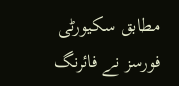مطابق سکیورٹی فورسز نے فائرنگ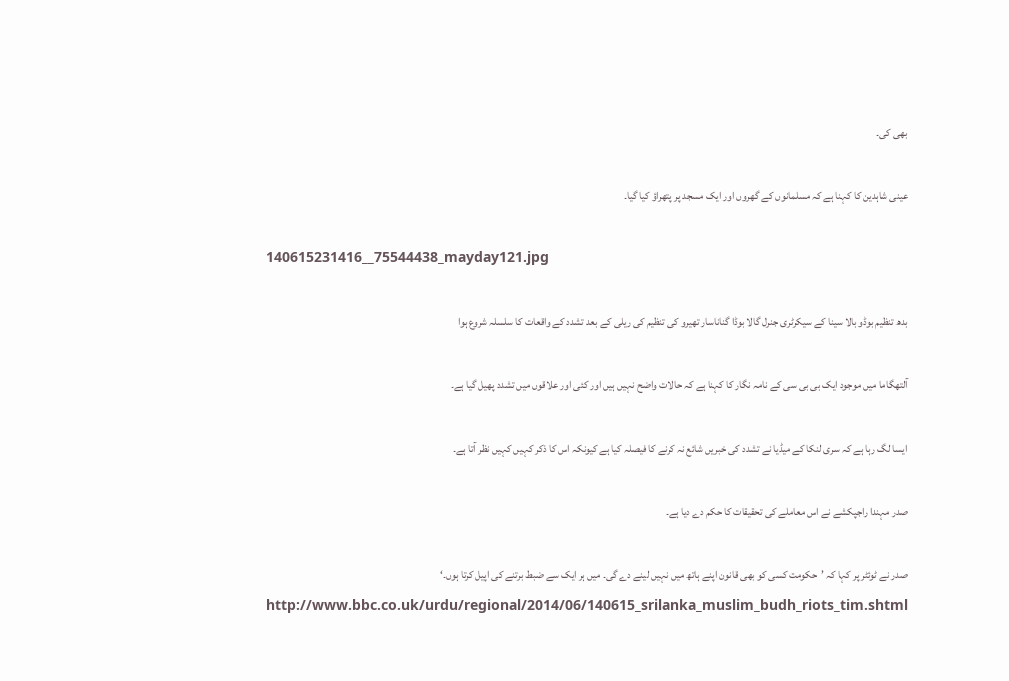بھی کی۔

عینی شاہدین کا کہنا ہے کہ مسلمانوں کے گھروں اور ایک مسجد پر پتھراؤ کیا گیا۔

140615231416__75544438_mayday121.jpg

بدھ تنظیم بوڈو بالا سینا کے سیکرٹری جنرل گالا بوڈا گناناسار تھیرو کی تنظیم کی ریلی کے بعد تشدد کے واقعات کا سلسلہ شروع ہوا

آلتھگاما میں موجود ایک بی بی سی کے نامہ نگار کا کہنا ہے کہ حالات واضح نہیں ہیں اور کئی اور علاقوں میں تشدد پھیل گیا ہے۔

ایسا لگ رہا ہے کہ سری لنکا کے میڈیا نے تشدد کی خبریں شائع نہ کرنے کا فیصلہ کیا ہے کیونکہ اس کا ذکر کہیں کہیں نظر آتا ہے۔

صدر مہندا راجپكشے نے اس معاملے کی تحقیقات کا حکم دے دیا ہے۔

صدر نے ٹوئٹر پر کہا کہ ’حکومت کسی کو بھی قانون اپنے ہاتھ میں نہیں لینے دے گی۔ میں ہر ایک سے ضبط برتنے کی اپیل کرتا ہوں۔‘
http://www.bbc.co.uk/urdu/regional/2014/06/140615_srilanka_muslim_budh_riots_tim.shtml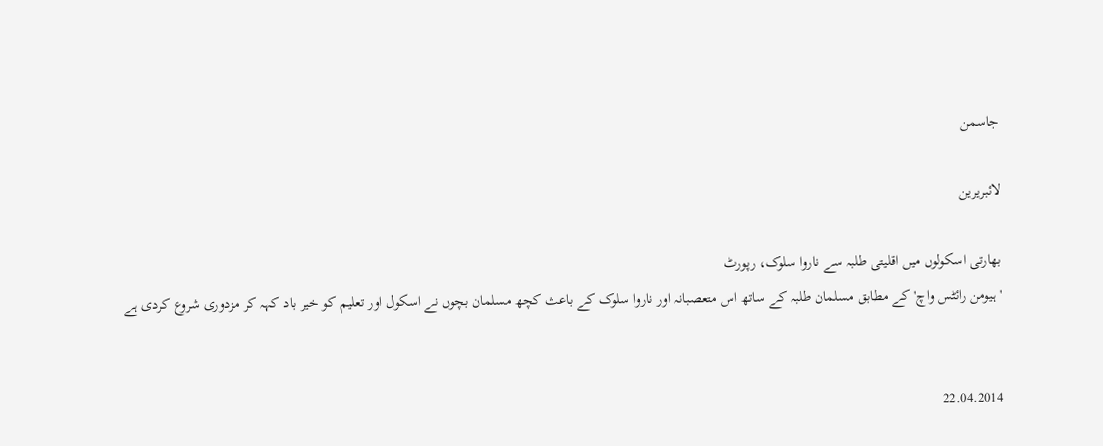جاسمن

لائبریرین

بھارتی اسکولوں میں اقلیتی طلبہ سے ناروا سلوک، رپورٹ
'ہیومن رائٹس واچ' کے مطابق مسلمان طلبہ کے ساتھ اس متعصبانہ اور ناروا سلوک کے باعث کچھ مسلمان بچوں نے اسکول اور تعلیم کو خیر باد کہہ کر مزدوری شروع کردی ہے


22.04.2014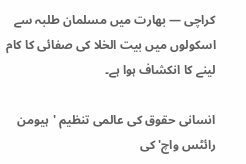کراچی — بھارت میں مسلمان طلبہ سے اسکولوں میں بیت الخلا کی صفائی کا کام لینے کا انکشاف ہوا ہے۔

انسانی حقوق کی عالمی تنظیم 'ہیومن رائٹس واچ' کی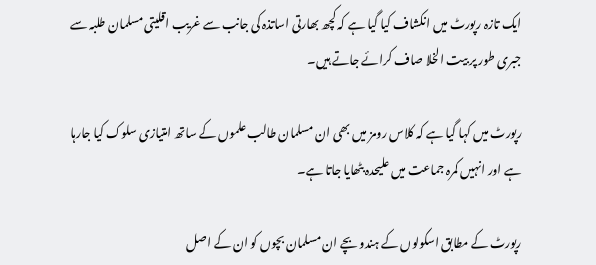ایک تازہ رپورٹ میں انکشاف کیا گیا ہے کہ کچھ بھارتی اساتذہ کی جانب سے غریب اقلیتی مسلمان طلبہ سے جبری طور پر بیت الخلا صاف کرائے جاتے ہیں۔

رپورٹ میں کہا گیا ہے کہ کلاس رومز میں بھی ان مسلمان طالب علموں کے ساتھ امتیازی سلوک کیا جارہا ہے اور انہیں کمرہ جماعت میں علیحدہ بٹھایا جاتا ہے۔

رپورٹ کے مطابق اسکولوں کے ہندو بچے ان مسلمان بچوں کو ان کے اصل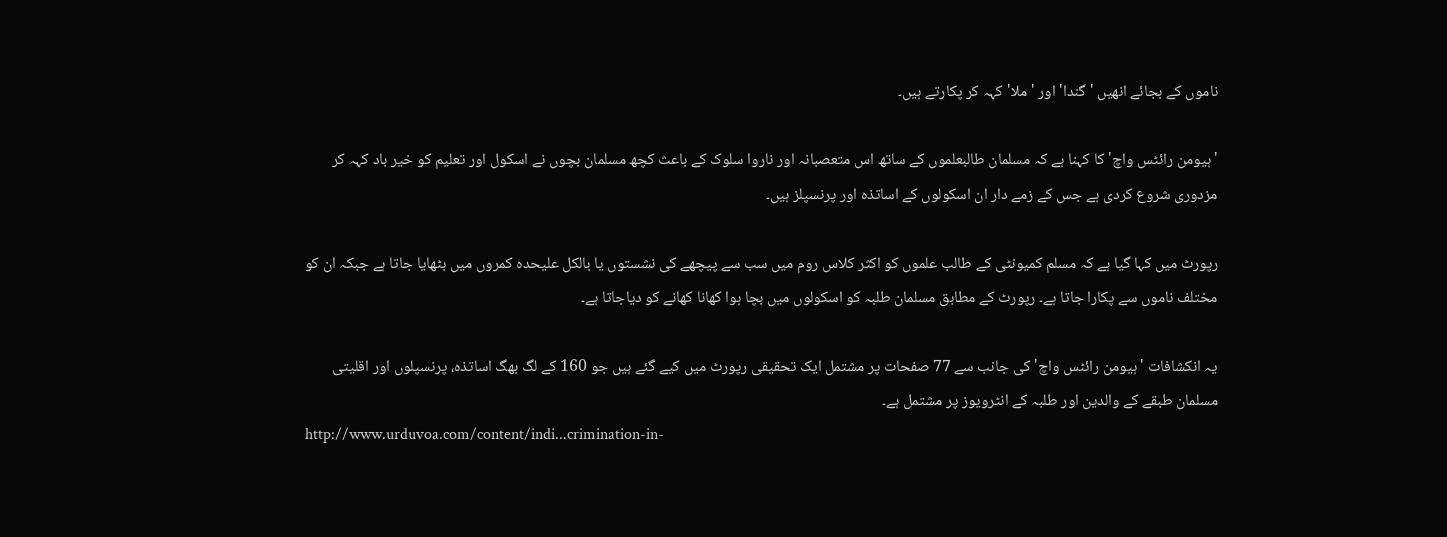ناموں کے بجائے انھیں 'گندا' اور 'ملا' کہہ کر پکارتے ہیں۔

'ہیومن رائٹس واچ' کا کہنا ہے کہ مسلمان طالبعلموں کے ساتھ اس متعصبانہ اور ناروا سلوک کے باعث کچھ مسلمان بچوں نے اسکول اور تعلیم کو خیر باد کہہ کر مزدوری شروع کردی ہے جس کے زمے دار ان اسکولوں کے اساتذہ اور پرنسپلز ہیں۔

رپورٹ میں کہا گیا ہے کہ مسلم کمیونٹی کے طالب علموں کو اکثر کلاس روم میں سب سے پیچھے کی نشستوں یا بالکل علیحدہ کمروں میں بٹھایا جاتا ہے جبکہ ان کو مختلف ناموں سے پکارا جاتا ہے۔ رپورٹ کے مطابق مسلمان طلبہ کو اسکولوں میں بچا ہوا کھانا کھانے کو دیاجاتا ہے۔

یہ انکشافات 'ہیومن رائٹس واچ' کی جانب سے 77 صفحات پر مشتمل ایک تحقیقی رپورٹ میں کیے گئے ہیں جو 160 کے لگ بھگ اساتذہ، پرنسپلوں اور اقلیتی مسلمان طبقے کے والدین اور طلبہ کے انٹرویوز پر مشتمل ہے۔
http://www.urduvoa.com/content/indi...crimination-in-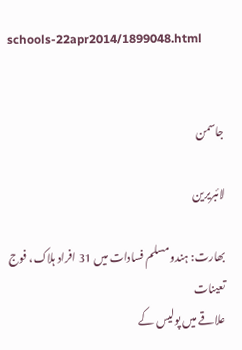schools-22apr2014/1899048.html


جاسمن

لائبریرین

بھارت: ہندو مسلم فسادات میں 31 افراد ہلاک، فوج تعینات
علاقے میں پولیس کے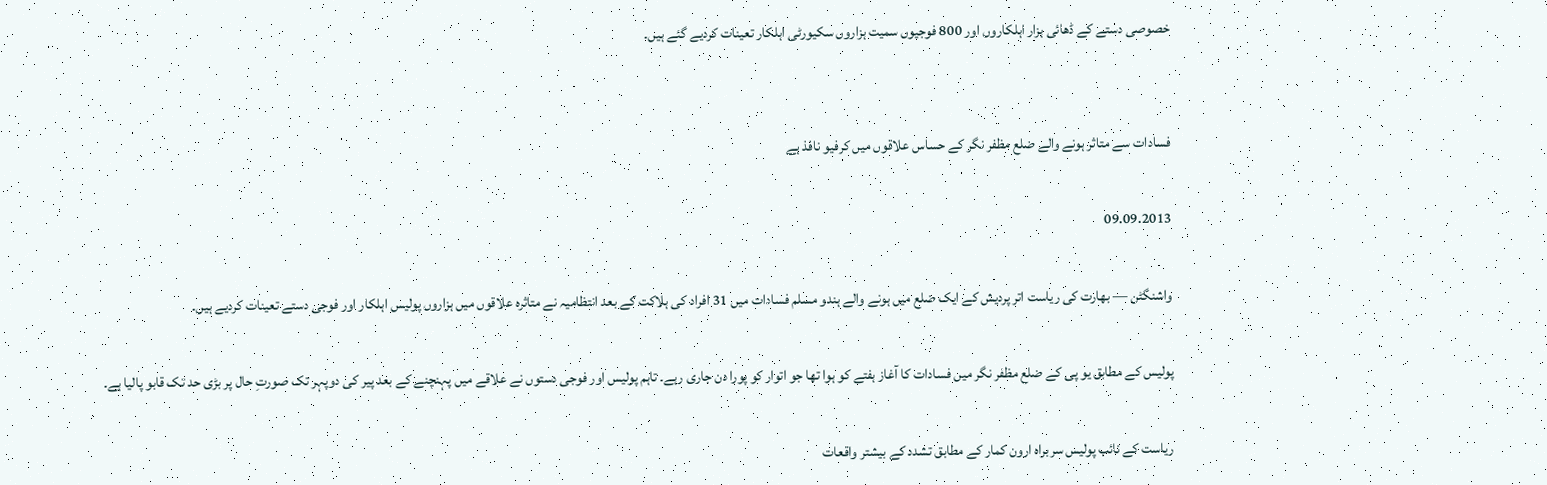خصوصی دستے کے ڈھائی ہزار اہلکاروں اور 800 فوجیوں سمیت ہزاروں سکیورٹی اہلکار تعینات کردیے گئے ہیں۔


فسادات سے متاثر ہونے والے ضلع مظفر نگر کے حساس علاقوں میں کرفیو نافذ ہے

09.09.2013

واشنگٹن — بھارت کی ریاست اتر پردیش کے ایک ضلع میں ہونے والے ہندو مسلم فسادات میں 31 افراد کی ہلاکت کے بعد انتظامیہ نے متاثرہ علاقوں میں ہزاروں پولیس اہلکار اور فوجی دستے تعینات کردیے ہیں۔

پولیس کے مطابق یو پی کے ضلع مظفر نگر میں فسادات کا آغاز ہفتے کو ہوا تھا جو اتوار کو پورا دن جاری رہے۔ تاہم پولیس اور فوجی دستوں نے علاقے میں پہنچنے کے بعد پیر کی دوپہر تک صورتِ حال پر بڑی حد تک قابو پالیا ہے۔

ریاست کے نائب پولیس سربراہ ارون کمار کے مطابق تشدد کے بیشتر واقعات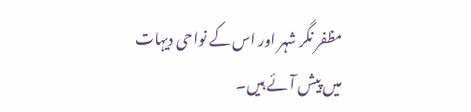مظفر نگر شہر اور اس کے نواحی دیہات میں پیش آئے ہیں۔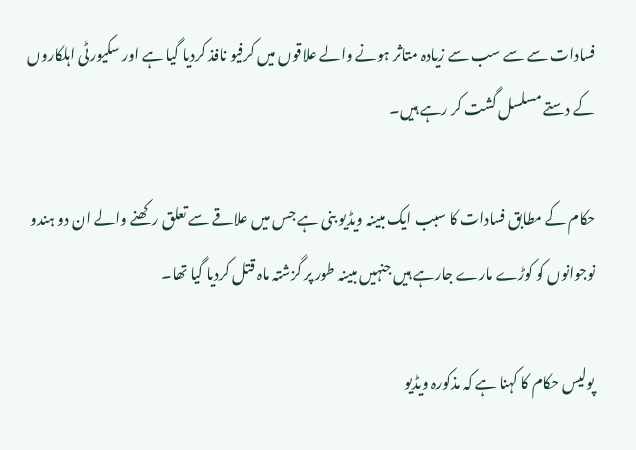فسادات سے سے سب سے زیادہ متاثر ہونے والے علاقوں میں کرفیو نافذ کردیا گیا ہے اور سکیورٹی اہلکاروں کے دستے مسلسل گشت کر رہے ہیں۔

حکام کے مطابق فسادات کا سبب ایک مبینہ ویڈیو بنی ہے جس میں علاقے سے تعلق رکھنے والے ان دو ہندو نوجوانوں کو کوڑے مارے جارہے ہیں جنہیں مبینہ طور پر گزشتہ ماہ قتل کردیا گیا تھا۔

پولیس حکام کا کہنا ہے کہ مذکورہ ویڈیو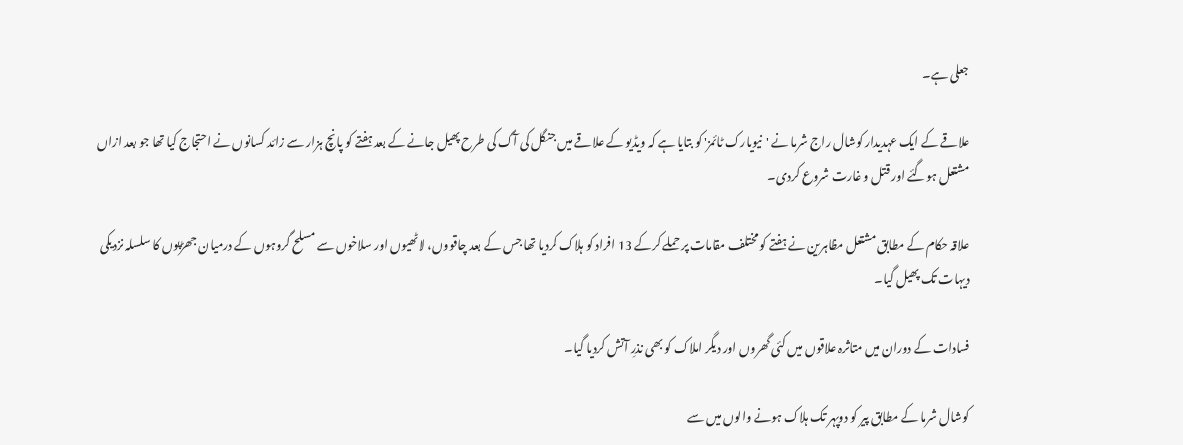جعلی ہے۔

علاقے کے ایک عہدیدار کوشال راج شرما نے 'نیویارک ٹائمز' کو بتایا ہے کہ ویڈیو کے علاقے میں جنگل کی آگ کی طرح پھیل جانے کے بعد ہفتے کو پانچ ہزار سے زائد کسانوں نے احتجاج کیا تھا جو بعد ازاں مشتعل ہوگئے اور قتل و غارت شروع کردی۔

علاقہ حکام کے مطابق مشتعل مظاہرین نے ہفتے کو مختلف مقامات پر حملے کرکے 13 افراد کو ہلاک کردیا تھا جس کے بعد چاقووں، لاٹھیوں اور سلاخوں سے مسلح گروہوں کے درمیان جھڑپوں کا سلسلہ نزدیکی دیہات تک پھیل گیا۔

فسادات کے دوران میں متاثرہ علاقوں میں کئی گھروں اور دیگر املاک کو بھی نذرِ آتش کردیا گیا۔

کوشال شرما کے مطابق پیر کو دوپہر تک ہلاک ہونے والوں میں سے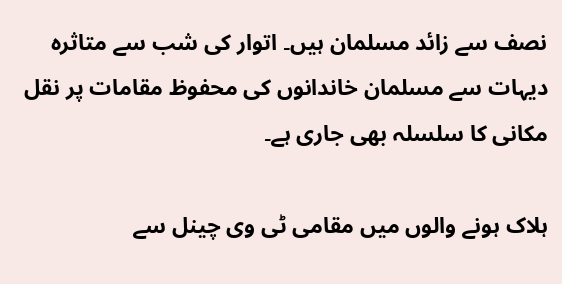نصف سے زائد مسلمان ہیں۔ اتوار کی شب سے متاثرہ دیہات سے مسلمان خاندانوں کی محفوظ مقامات پر نقل مکانی کا سلسلہ بھی جاری ہے۔

ہلاک ہونے والوں میں مقامی ٹی وی چینل سے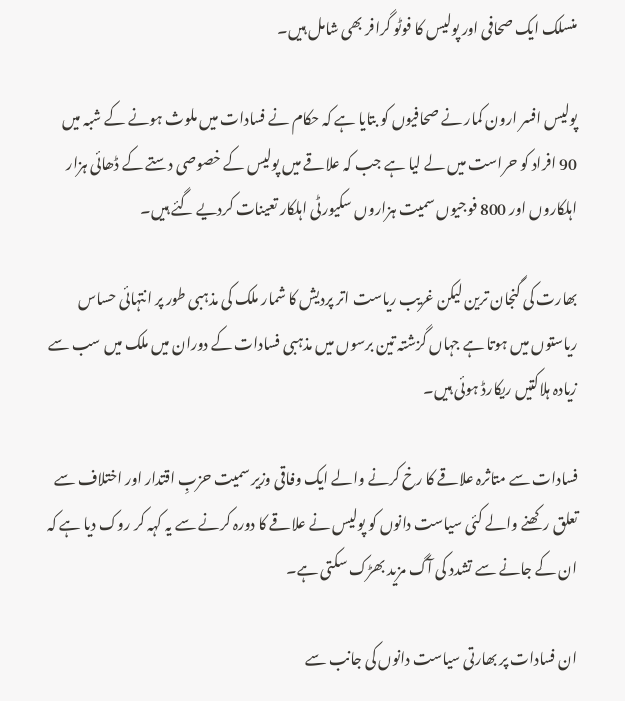منسلک ایک صحافی اور پولیس کا فوٹو گرافر بھی شامل ہیں۔

پولیس افسر ارون کمار نے صحافیوں کو بتایا ہے کہ حکام نے فسادات میں ملوث ہونے کے شبہ میں 90 افراد کو حراست میں لے لیا ہے جب کہ علاقے میں پولیس کے خصوصی دستے کے ڈھائی ہزار اہلکاروں اور 800 فوجیوں سمیت ہزاروں سکیورٹی اہلکار تعینات کردیے گئے ہیں۔

بھارت کی گنجان ترین لیکن غریب ریاست اتر پردیش کا شمار ملک کی مذہبی طور پر انتہائی حساس ریاستوں میں ہوتا ہے جہاں گزشتہ تین برسوں میں مذہبی فسادات کے دوران میں ملک میں سب سے زیادہ ہلاکتیں ریکارڈ ہوئی ہیں۔

فسادات سے متاثرہ علاقے کا رخ کرنے والے ایک وفاقی وزیر سمیت حزبِ اقتدار اور اختلاف سے تعلق رکھنے والے کئی سیاست دانوں کو پولیس نے علاقے کا دورہ کرنے سے یہ کہہ کر روک دیا ہے کہ ان کے جانے سے تشدد کی آگ مزید بھڑک سکتی ہے۔

ان فسادات پر بھارتی سیاست دانوں کی جانب سے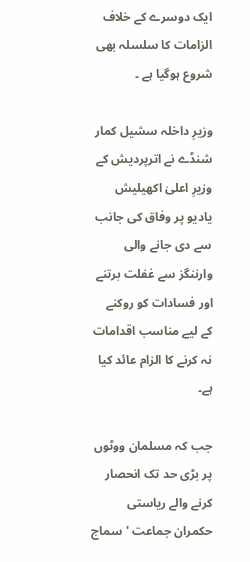ایک دوسرے کے خلاف الزامات کا سلسلہ بھی شروع ہوگیا ہے ۔

وزیرِ داخلہ سشیل کمار شنڈے نے اترپردیش کے وزیرِ اعلیٰ اکھیلیش یادیو پر وفاق کی جانب سے دی جانے والی وارننگز سے غفلت برتنے اور فسادات کو روکنے کے لیے مناسب اقدامات نہ کرنے کا الزام عائد کیا ہے۔

جب کہ مسلمان ووٹوں پر بڑی حد تک انحصار کرنے والے ریاستی حکمران جماعت 'سماج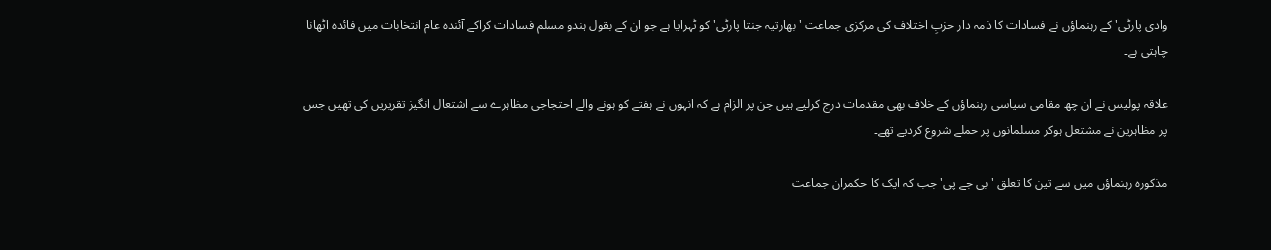وادی پارٹی' کے رہنماؤں نے فسادات کا ذمہ دار حزبِ اختلاف کی مرکزی جماعت 'بھارتیہ جنتا پارٹی' کو ٹہرایا ہے جو ان کے بقول ہندو مسلم فسادات کراکے آئندہ عام انتخابات میں فائدہ اٹھانا چاہتی ہے۔

علاقہ پولیس نے ان چھ مقامی سیاسی رہنماؤں کے خلاف بھی مقدمات درج کرلیے ہیں جن پر الزام ہے کہ انہوں نے ہفتے کو ہونے والے احتجاجی مظاہرے سے اشتعال انگیز تقریریں کی تھیں جس پر مظاہرین نے مشتعل ہوکر مسلمانوں پر حملے شروع کردیے تھے۔

مذکورہ رہنماؤں میں سے تین کا تعلق 'بی جے پی' جب کہ ایک کا حکمران جماعت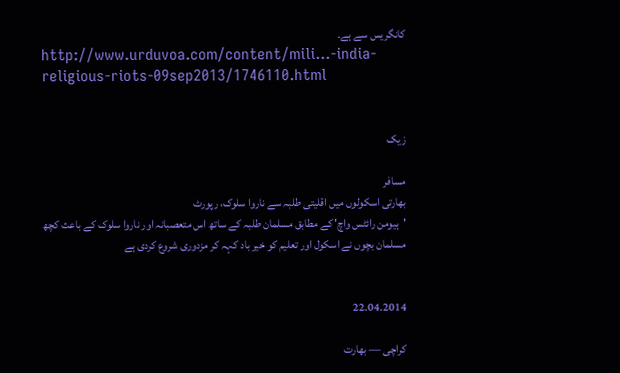کانگریس سے ہے۔
http://www.urduvoa.com/content/mili...-india-religious-riots-09sep2013/1746110.html


زیک

مسافر
بھارتی اسکولوں میں اقلیتی طلبہ سے ناروا سلوک، رپورٹ
'ہیومن رائٹس واچ' کے مطابق مسلمان طلبہ کے ساتھ اس متعصبانہ اور ناروا سلوک کے باعث کچھ مسلمان بچوں نے اسکول اور تعلیم کو خیر باد کہہ کر مزدوری شروع کردی ہے


22.04.2014

کراچی — بھارت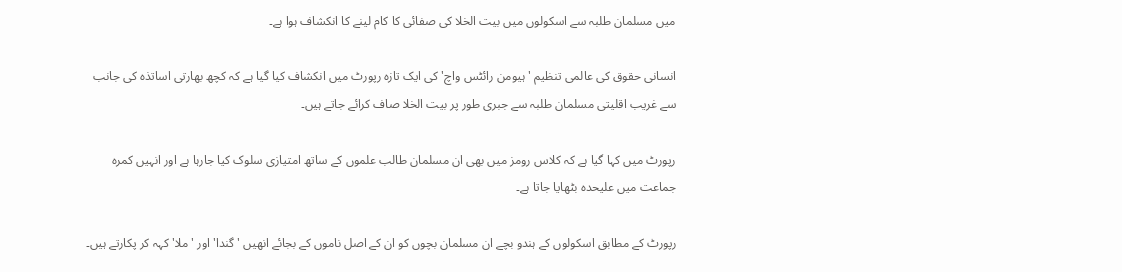میں مسلمان طلبہ سے اسکولوں میں بیت الخلا کی صفائی کا کام لینے کا انکشاف ہوا ہے۔

انسانی حقوق کی عالمی تنظیم 'ہیومن رائٹس واچ' کی ایک تازہ رپورٹ میں انکشاف کیا گیا ہے کہ کچھ بھارتی اساتذہ کی جانب سے غریب اقلیتی مسلمان طلبہ سے جبری طور پر بیت الخلا صاف کرائے جاتے ہیں۔

رپورٹ میں کہا گیا ہے کہ کلاس رومز میں بھی ان مسلمان طالب علموں کے ساتھ امتیازی سلوک کیا جارہا ہے اور انہیں کمرہ جماعت میں علیحدہ بٹھایا جاتا ہے۔

رپورٹ کے مطابق اسکولوں کے ہندو بچے ان مسلمان بچوں کو ان کے اصل ناموں کے بجائے انھیں 'گندا' اور 'ملا' کہہ کر پکارتے ہیں۔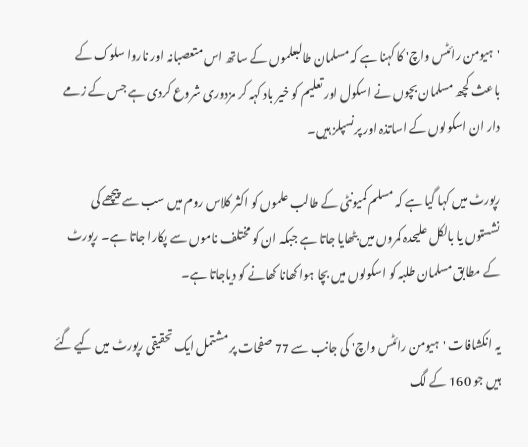'ہیومن رائٹس واچ' کا کہنا ہے کہ مسلمان طالبعلموں کے ساتھ اس متعصبانہ اور ناروا سلوک کے باعث کچھ مسلمان بچوں نے اسکول اور تعلیم کو خیر باد کہہ کر مزدوری شروع کردی ہے جس کے زمے دار ان اسکولوں کے اساتذہ اور پرنسپلز ہیں۔

رپورٹ میں کہا گیا ہے کہ مسلم کمیونٹی کے طالب علموں کو اکثر کلاس روم میں سب سے پیچھے کی نشستوں یا بالکل علیحدہ کمروں میں بٹھایا جاتا ہے جبکہ ان کو مختلف ناموں سے پکارا جاتا ہے۔ رپورٹ کے مطابق مسلمان طلبہ کو اسکولوں میں بچا ہوا کھانا کھانے کو دیاجاتا ہے۔

یہ انکشافات 'ہیومن رائٹس واچ' کی جانب سے 77 صفحات پر مشتمل ایک تحقیقی رپورٹ میں کیے گئے ہیں جو 160 کے لگ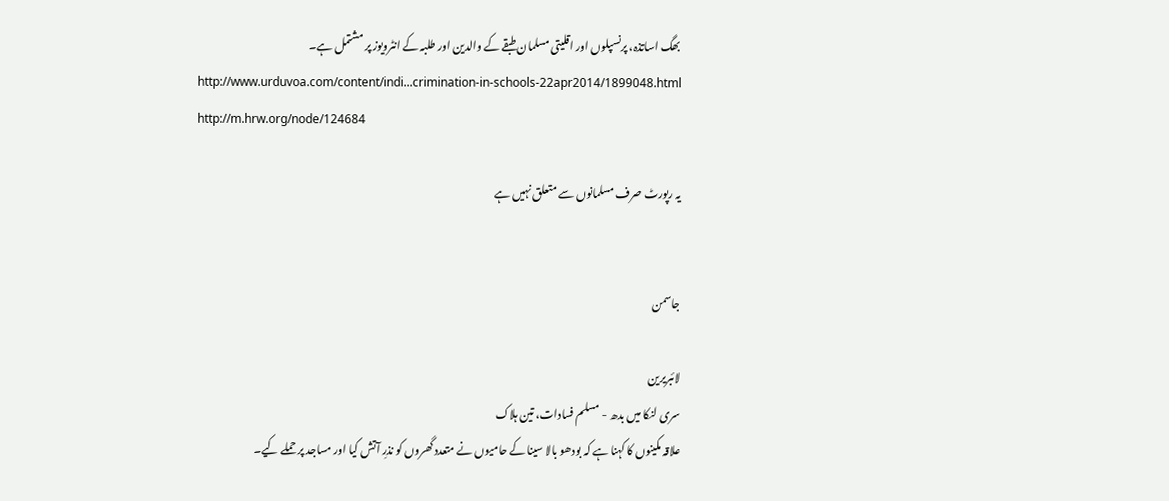بھگ اساتذہ، پرنسپلوں اور اقلیتی مسلمان طبقے کے والدین اور طلبہ کے انٹرویوز پر مشتمل ہے۔
http://www.urduvoa.com/content/indi...crimination-in-schools-22apr2014/1899048.html
http://m.hrw.org/node/124684

یہ رپورٹ صرف مسلمانوں سے متعلق نہیں ہے


جاسمن

لائبریرین
سری لنکا میں بدھ - مسلم فسادات، تین ہلاک
علاقہ مکینوں کا کہنا ہے کہ بودھو بالا سینا کے حامیوں نے متعدد گھروں کو نذرِ آتش کیا اور مساجد پر حملے کیے۔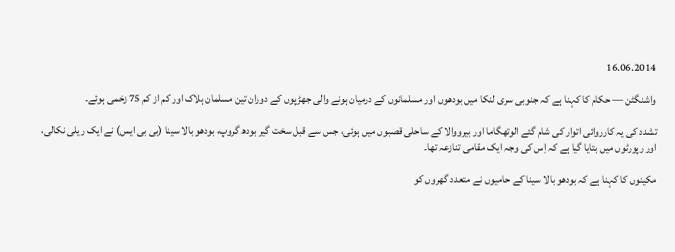16.06.2014

واشنگٹن — حکام کا کہنا ہے کہ جنوبی سری لنکا میں بودھوں اور مسلمانوں کے درمیان ہونے والی جھڑپوں کے دوران تین مسلمان ہلاک اور کم از کم 75 زخمی ہوئے۔

تشدد کی یہ کارروائی اتوار کی شام گئے الوتھگاما اور بیرووالا کے ساحلی قصبوں میں ہوئی، جس سے قبل سخت گیر بودھ گروپ، بودھو بالا سینا (بی بی ایس) نے ایک ریلی نکالی، اور رپورٹوں میں بتایا گیا ہے کہ اِس کی وجہ ایک مقامی تنازعہ تھا۔

مکینوں کا کہنا ہے کہ بودھو بالا سینا کے حامیوں نے متعدد گھروں کو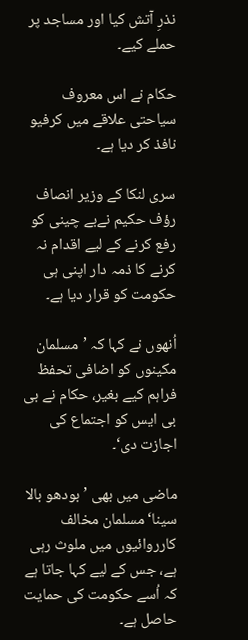نذرِ آتش کیا اور مساجد پر حملے کیے۔

حکام نے اس معروف سیاحتی علاقے میں کرفیو نافذ کر دیا ہے۔

سری لنکا کے وزیر انصاف رؤف حکیم نےبے چینی کو رفع کرنے کے لیے اقدام نہ کرنے کا ذمہ دار اپنی ہی حکومت کو قرار دیا ہے۔

اُنھوں نے کہا کہ ’مسلمان مکینوں کو اضافی تحفظ فراہم کیے بغیر، حکام نے بی بی ایس کو اجتماع کی اجازت دی‘۔

ماضی میں بھی ’بودھو بالا سینا‘ مسلمان مخالف کارروائیوں میں ملوث رہی ہے، جس کے لیے کہا جاتا ہے کہ اُسے حکومت کی حمایت حاصل ہے۔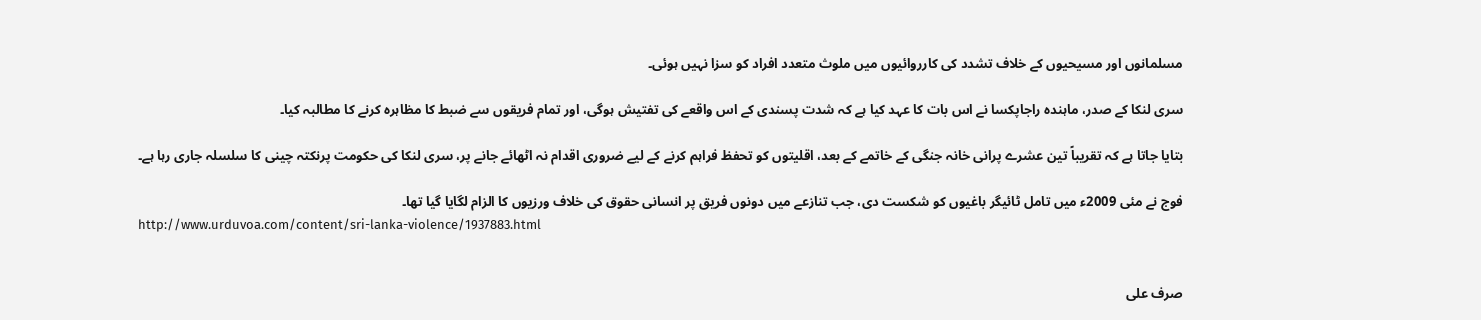مسلمانوں اور مسیحیوں کے خلاف تشدد کی کارروائیوں میں ملوث متعدد افراد کو سزا نہیں ہوئی۔

سری لنکا کے صدر، ماہندہ راجاپکسا نے اس بات کا عہد کیا ہے کہ شدت پسندی کے اس واقعے کی تفتیش ہوگی، اور تمام فریقوں سے ضبط کا مظاہرہ کرنے کا مطالبہ کیا۔

بتایا جاتا ہے کہ تقریباً تین عشرے پرانی خانہ جنگی کے خاتمے کے بعد، اقلیتوں کو تحفظ فراہم کرنے کے لیے ضروری اقدام نہ اٹھائے جانے پر، سری لنکا کی حکومت پرنکتہ چینی کا سلسلہ جاری رہا ہے۔

فوج نے مئی 2009ء میں تامل ٹائیگر باغیوں کو شکست دی، جب تنازعے میں دونوں فریق پر انسانی حقوق کی خلاف ورزیوں کا الزام لگایا گیا تھا۔
http://www.urduvoa.com/content/sri-lanka-violence/1937883.html


صرف علی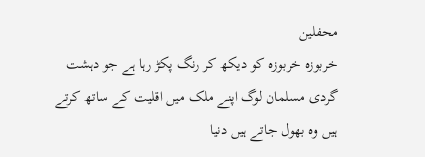محفلین
خربوزہ خربوزہ کو دیکھ کر رنگ پکڑ رہا ہے جو دہشت گردی مسلمان لوگ اپنے ملک میں اقلیت کے ساتھ کرتے ہیں وہ بھول جاتے ہیں دنیا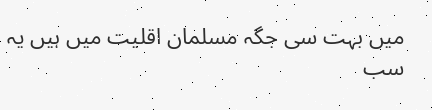میں بہت سی جگہ مسلمان اقلیت میں ہیں یہ سب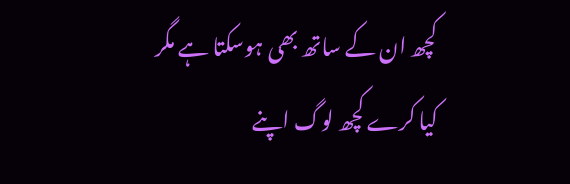کچھ ان کے ساتھ بھی ہوسکتا ہے مگر کیا کرے کچھ لوگ اپنے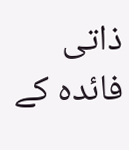ذاتی فائدہ کے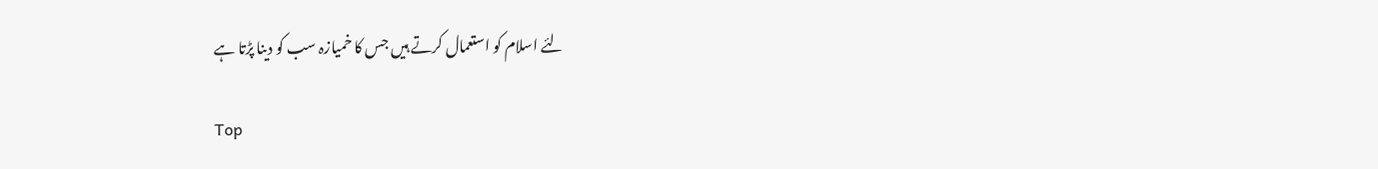لئے اسلام کو استعمال کرتے ہیں جس کا خمیازہ سب کو دینا پڑتا ہے

Top